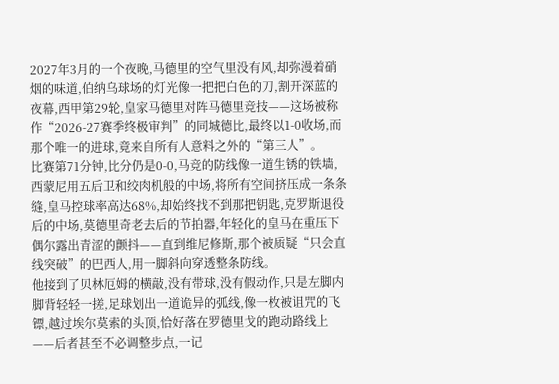2027年3月的一个夜晚,马德里的空气里没有风,却弥漫着硝烟的味道,伯纳乌球场的灯光像一把把白色的刀,割开深蓝的夜幕,西甲第29轮,皇家马德里对阵马德里竞技——这场被称作“2026-27赛季终极审判”的同城德比,最终以1-0收场,而那个唯一的进球,竟来自所有人意料之外的“第三人”。
比赛第71分钟,比分仍是0-0,马竞的防线像一道生锈的铁墙,西蒙尼用五后卫和绞肉机般的中场,将所有空间挤压成一条条缝,皇马控球率高达68%,却始终找不到那把钥匙,克罗斯退役后的中场,莫德里奇老去后的节拍器,年轻化的皇马在重压下偶尔露出青涩的颤抖——直到维尼修斯,那个被质疑“只会直线突破”的巴西人,用一脚斜向穿透整条防线。
他接到了贝林厄姆的横敲,没有带球,没有假动作,只是左脚内脚背轻轻一搓,足球划出一道诡异的弧线,像一枚被诅咒的飞镖,越过埃尔莫索的头顶,恰好落在罗德里戈的跑动路线上——后者甚至不必调整步点,一记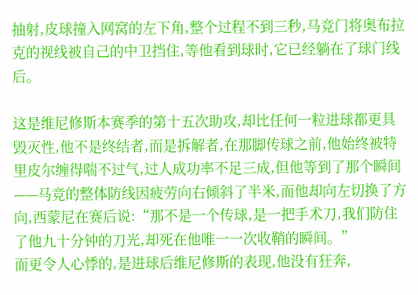抽射,皮球撞入网窝的左下角,整个过程不到三秒,马竞门将奥布拉克的视线被自己的中卫挡住,等他看到球时,它已经躺在了球门线后。

这是维尼修斯本赛季的第十五次助攻,却比任何一粒进球都更具毁灭性,他不是终结者,而是拆解者,在那脚传球之前,他始终被特里皮尔缠得喘不过气,过人成功率不足三成,但他等到了那个瞬间——马竞的整体防线因疲劳向右倾斜了半米,而他却向左切换了方向,西蒙尼在赛后说:“那不是一个传球,是一把手术刀,我们防住了他九十分钟的刀光,却死在他唯一一次收鞘的瞬间。”
而更令人心悸的,是进球后维尼修斯的表现,他没有狂奔,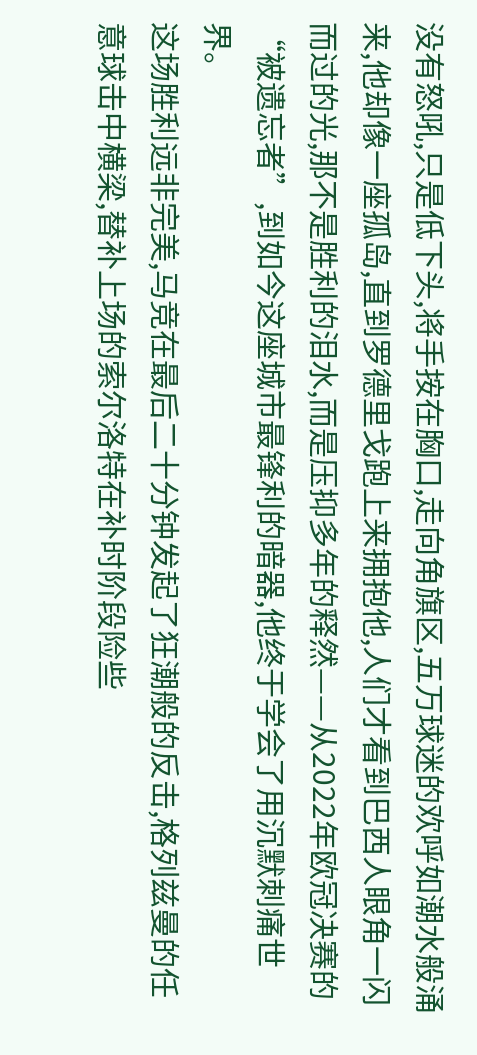没有怒吼,只是低下头,将手按在胸口,走向角旗区,五万球迷的欢呼如潮水般涌来,他却像一座孤岛,直到罗德里戈跑上来拥抱他,人们才看到巴西人眼角一闪而过的光,那不是胜利的泪水,而是压抑多年的释然——从2022年欧冠决赛的“被遗忘者”,到如今这座城市最锋利的暗器,他终于学会了用沉默刺痛世界。
这场胜利远非完美,马竞在最后二十分钟发起了狂潮般的反击,格列兹曼的任意球击中横梁,替补上场的索尔洛特在补时阶段险些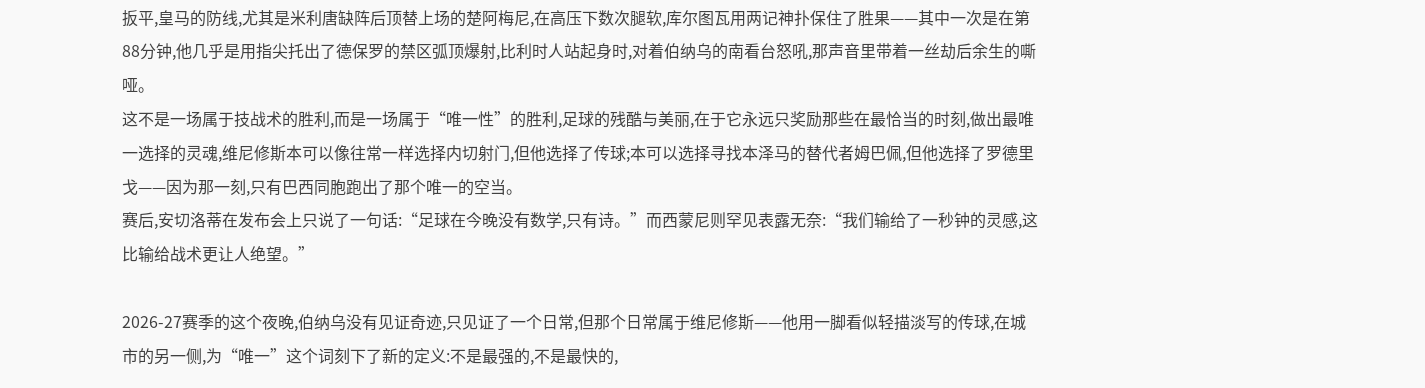扳平,皇马的防线,尤其是米利唐缺阵后顶替上场的楚阿梅尼,在高压下数次腿软,库尔图瓦用两记神扑保住了胜果——其中一次是在第88分钟,他几乎是用指尖托出了德保罗的禁区弧顶爆射,比利时人站起身时,对着伯纳乌的南看台怒吼,那声音里带着一丝劫后余生的嘶哑。
这不是一场属于技战术的胜利,而是一场属于“唯一性”的胜利,足球的残酷与美丽,在于它永远只奖励那些在最恰当的时刻,做出最唯一选择的灵魂,维尼修斯本可以像往常一样选择内切射门,但他选择了传球;本可以选择寻找本泽马的替代者姆巴佩,但他选择了罗德里戈——因为那一刻,只有巴西同胞跑出了那个唯一的空当。
赛后,安切洛蒂在发布会上只说了一句话:“足球在今晚没有数学,只有诗。”而西蒙尼则罕见表露无奈:“我们输给了一秒钟的灵感,这比输给战术更让人绝望。”

2026-27赛季的这个夜晚,伯纳乌没有见证奇迹,只见证了一个日常,但那个日常属于维尼修斯——他用一脚看似轻描淡写的传球,在城市的另一侧,为“唯一”这个词刻下了新的定义:不是最强的,不是最快的,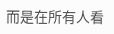而是在所有人看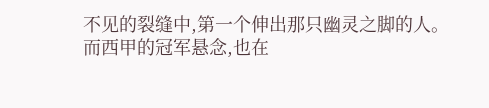不见的裂缝中,第一个伸出那只幽灵之脚的人。
而西甲的冠军悬念,也在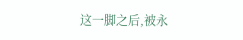这一脚之后,被永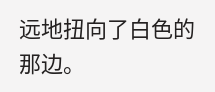远地扭向了白色的那边。